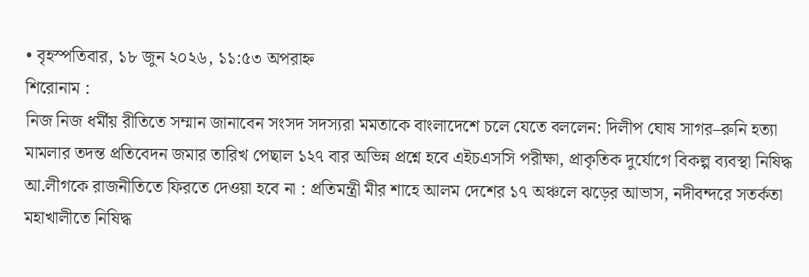• বৃহস্পতিবার, ১৮ জুন ২০২৬, ১১:৫৩ অপরাহ্ন
শিরোনাম :
নিজ নিজ ধর্মীয় রীতিতে সম্মান জানাবেন সংসদ সদস্যরা মমতাকে বাংলাদেশে চলে যেতে বললেন: দিলীপ ঘোষ সাগর–রুনি হত্যা মামলার তদন্ত প্রতিবেদন জমার তারিখ পেছাল ১২৭ বার অভিন্ন প্রশ্নে হবে এইচএসসি পরীক্ষা, প্রাকৃতিক দুর্যোগে বিকল্প ব্যবস্থা নিষিদ্ধ আ.লীগকে রাজনীতিতে ফিরতে দেওয়া হবে না : প্রতিমন্ত্রী মীর শাহে আলম দেশের ১৭ অঞ্চলে ঝড়ের আভাস, নদীবন্দরে সতর্কতা মহাখালীতে নিষিদ্ধ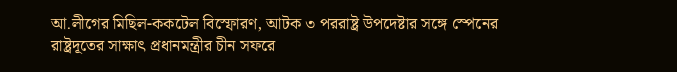আ.লীগের মিছিল-ককটেল বিস্ফোরণ, আটক ৩ পররাষ্ট্র উপদেষ্টার সঙ্গে স্পেনের রাষ্ট্রদূতের সাক্ষাৎ প্রধানমন্ত্রীর চীন সফরে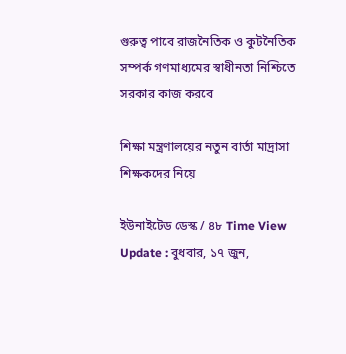গুরুত্ব পাবে রাজনৈতিক ও কুটনৈতিক সম্পর্ক গণমাধ্যমের স্বাধীনতা নিশ্চিতে সরকার কাজ করবে

শিক্ষা মন্ত্রণালয়ের নতুন বার্তা মাদ্রাসা শিক্ষকদের নিয়ে

ইউনাইটেড ডেস্ক / ৪৮ Time View
Update : বুধবার, ১৭ জুন,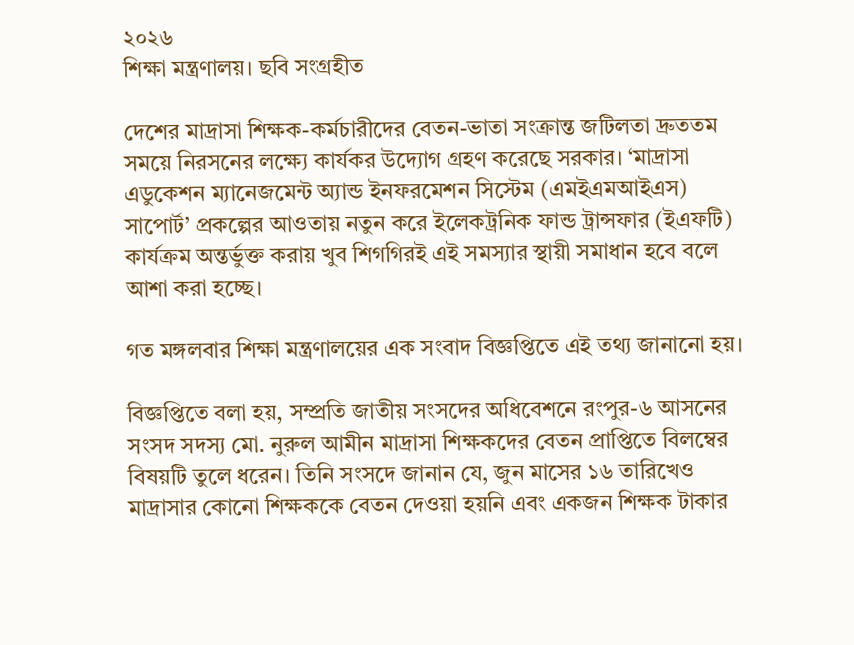২০২৬
শিক্ষা মন্ত্রণালয়। ছবি সংগ্রহীত

দেশের মাদ্রাসা শিক্ষক-কর্মচারীদের বেতন-ভাতা সংক্রান্ত জটিলতা দ্রুততম সময়ে নিরসনের লক্ষ্যে কার্যকর উদ্যোগ গ্রহণ করেছে সরকার। ‘মাদ্রাসা এডুকেশন ম্যানেজমেন্ট অ্যান্ড ইনফরমেশন সিস্টেম (এমইএমআইএস) সাপোর্ট’ প্রকল্পের আওতায় নতুন করে ইলেকট্রনিক ফান্ড ট্রান্সফার (ইএফটি) কার্যক্রম অন্তর্ভুক্ত করায় খুব শিগগিরই এই সমস্যার স্থায়ী সমাধান হবে বলে আশা করা হচ্ছে।

গত মঙ্গলবার শিক্ষা মন্ত্রণালয়ের এক সংবাদ বিজ্ঞপ্তিতে এই তথ্য জানানো হয়।

বিজ্ঞপ্তিতে বলা হয়, সম্প্রতি জাতীয় সংসদের অধিবেশনে রংপুর-৬ আসনের সংসদ সদস্য মো. নুরুল আমীন মাদ্রাসা শিক্ষকদের বেতন প্রাপ্তিতে বিলম্বের বিষয়টি তুলে ধরেন। তিনি সংসদে জানান যে, জুন মাসের ১৬ তারিখেও মাদ্রাসার কোনো শিক্ষককে বেতন দেওয়া হয়নি এবং একজন শিক্ষক টাকার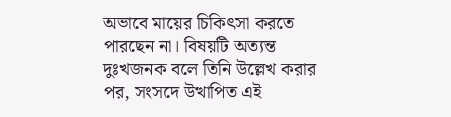অভাবে মায়ের চিকিৎসা করতে পারছেন না। বিষয়টি অত্যন্ত দুঃখজনক বলে তিনি উল্লেখ করার পর, সংসদে উত্থাপিত এই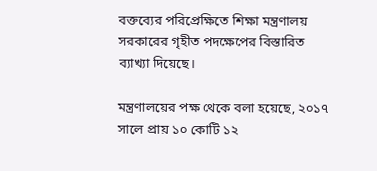বক্তব্যের পরিপ্রেক্ষিতে শিক্ষা মন্ত্রণালয় সরকারের গৃহীত পদক্ষেপের বিস্তারিত ব্যাখ্যা দিয়েছে।

মন্ত্রণালয়ের পক্ষ থেকে বলা হয়েছে, ২০১৭ সালে প্রায় ১০ কোটি ১২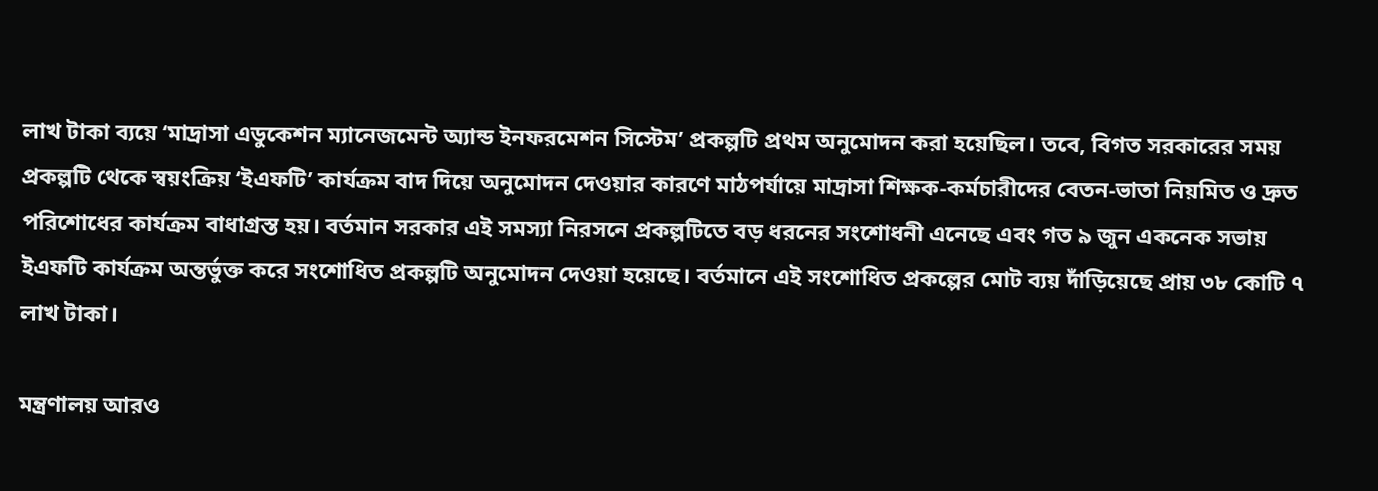লাখ টাকা ব্যয়ে ‘মাদ্রাসা এডুকেশন ম্যানেজমেন্ট অ্যান্ড ইনফরমেশন সিস্টেম’ প্রকল্পটি প্রথম অনুমোদন করা হয়েছিল। তবে, বিগত সরকারের সময় প্রকল্পটি থেকে স্বয়ংক্রিয় ‘ইএফটি’ কার্যক্রম বাদ দিয়ে অনুমোদন দেওয়ার কারণে মাঠপর্যায়ে মাদ্রাসা শিক্ষক-কর্মচারীদের বেতন-ভাতা নিয়মিত ও দ্রুত পরিশোধের কার্যক্রম বাধাগ্রস্ত হয়। বর্তমান সরকার এই সমস্যা নিরসনে প্রকল্পটিতে বড় ধরনের সংশোধনী এনেছে এবং গত ৯ জুন একনেক সভায় ইএফটি কার্যক্রম অন্তর্ভুক্ত করে সংশোধিত প্রকল্পটি অনুমোদন দেওয়া হয়েছে। বর্তমানে এই সংশোধিত প্রকল্পের মোট ব্যয় দাঁড়িয়েছে প্রায় ৩৮ কোটি ৭ লাখ টাকা।

মন্ত্রণালয় আরও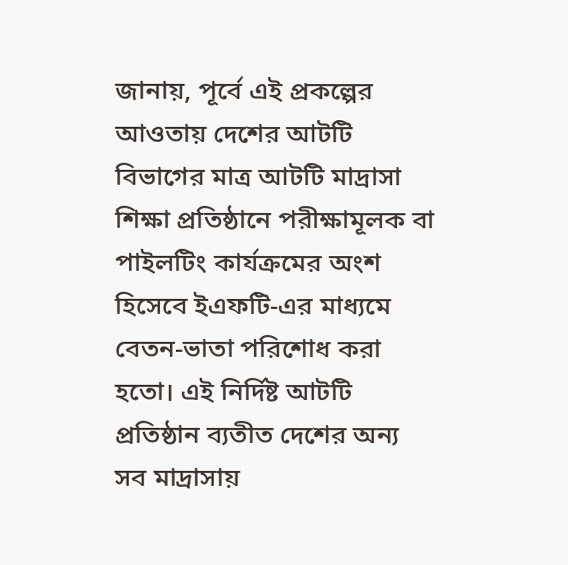জানায়, পূর্বে এই প্রকল্পের আওতায় দেশের আটটি বিভাগের মাত্র আটটি মাদ্রাসা শিক্ষা প্রতিষ্ঠানে পরীক্ষামূলক বা পাইলটিং কার্যক্রমের অংশ হিসেবে ইএফটি-এর মাধ্যমে বেতন-ভাতা পরিশোধ করা হতো। এই নির্দিষ্ট আটটি প্রতিষ্ঠান ব্যতীত দেশের অন্য সব মাদ্রাসায়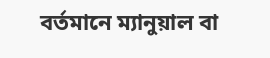বর্তমানে ম্যানুয়াল বা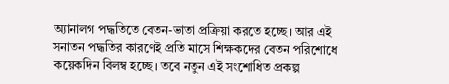অ্যানালগ পদ্ধতিতে বেতন-ভাতা প্রক্রিয়া করতে হচ্ছে। আর এই সনাতন পদ্ধতির কারণেই প্রতি মাসে শিক্ষকদের বেতন পরিশোধে কয়েকদিন বিলম্ব হচ্ছে। তবে নতুন এই সংশোধিত প্রকল্প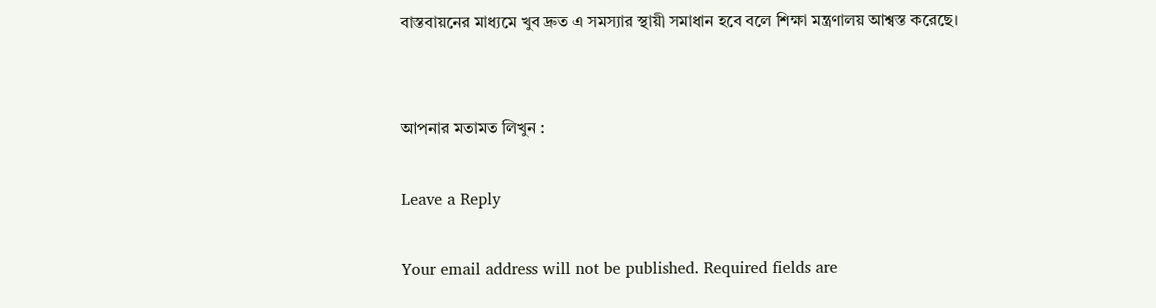বাস্তবায়নের মাধ্যমে খুব দ্রুত এ সমস্যার স্থায়ী সমাধান হবে বলে শিক্ষা মন্ত্রণালয় আশ্বস্ত করেছে।


আপনার মতামত লিখুন :

Leave a Reply

Your email address will not be published. Required fields are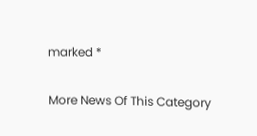marked *

More News Of This Category